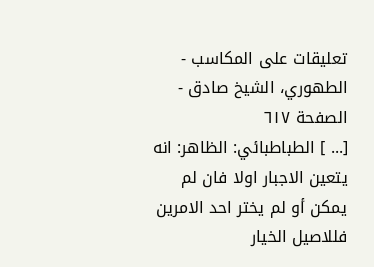تعليقات على المكاسب - الطهوري، الشيخ صادق - الصفحة ٦١٧
[... ] الطباطبائي: الظاهر: انه يتعين الاجبار اولا فان لم يمكن أو لم يختر احد الامرين فللاصيل الخيار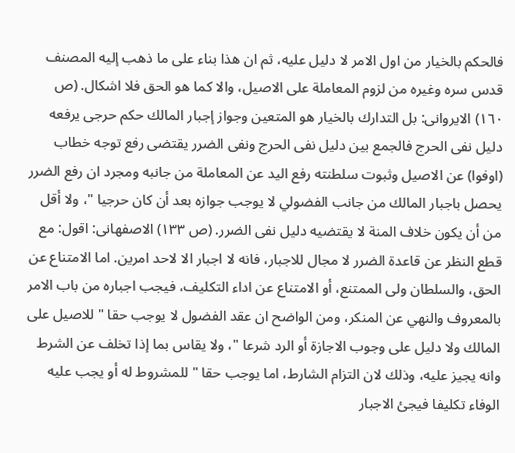فالحكم بالخيار من اول الامر لا دليل عليه، ثم ان هذا بناء على ما ذهب إليه المصنف قدس سره وغيره من لزوم المعاملة على الاصيل، والا كما هو الحق فلا اشكال. (ص ١٦٠) الايروانى: بل التدارك بالخيار هو المتعين وجواز إجبار المالك حكم حرجى يرفعه دليل نفى الحرج فالجمع بين دليل نفى الحرج ونفى الضرر يقتضى رفع توجه خطاب (اوفوا) عن الاصيل وثبوت سلطنته رفع اليد عن المعاملة من جانبه ومجرد ان رفع الضرر يحصل باجبار المالك من جانب الفضولي لا يوجب جوازه بعد أن كان حرجيا "، ولا أقل من أن يكون خلاف المنة لا يقتضيه دليل نفى الضرر. (ص ١٣٣) الاصفهانى: اقول: مع قطع النظر عن قاعدة الضرر لا مجال للاجبار، فانه لا اجبار الا لاحد امرين. اما الامتناع عن الحق، والسلطان ولى الممتنع، أو الامتناع عن اداء التكليف، فيجب اجباره من باب الامر بالمعروف والنهي عن المنكر، ومن الواضح ان عقد الفضول لا يوجب حقا " للاصيل على المالك ولا دليل على وجوب الاجازة أو الرد شرعا "، ولا يقاس بما إذا تخلف عن الشرط وانه يجيز عليه، وذلك لان التزام الشارط، اما يوجب حقا " للمشروط له أو يجب عليه الوفاء تكليفا فيجئ الاجبار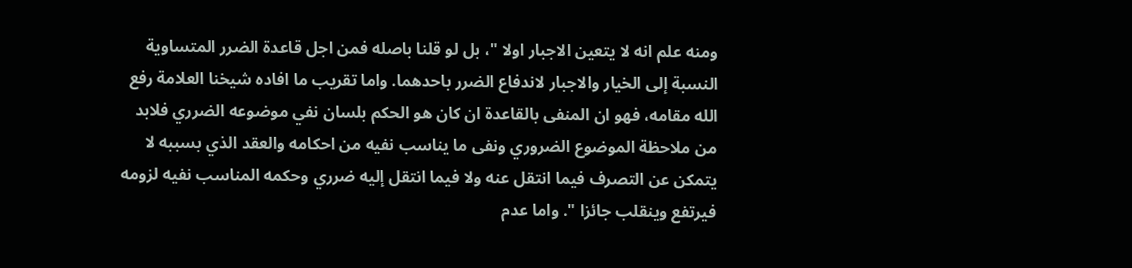ومنه علم انه لا يتعين الاجبار اولا "، بل لو قلنا باصله فمن اجل قاعدة الضرر المتساوية النسبة إلى الخيار والاجبار لاندفاع الضرر باحدهما. واما تقريب ما افاده شيخنا العلامة رفع الله مقامه، فهو ان المنفى بالقاعدة ان كان هو الحكم بلسان نفي موضوعه الضرري فلابد من ملاحظة الموضوع الضروري ونفى ما يناسب نفيه من احكامه والعقد الذي بسببه لا يتمكن عن التصرف فيما انتقل عنه ولا فيما انتقل إليه ضرري وحكمه المناسب نفيه لزومه فيرتفع وينقلب جائزا ". واما عدم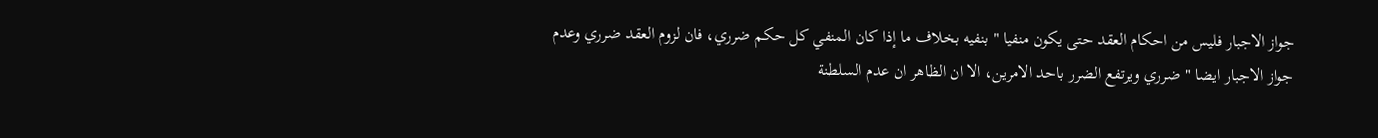جواز الاجبار فليس من احكام العقد حتى يكون منفيا " بنفيه بخلاف ما إذا كان المنفي كل حكم ضرري، فان لزوم العقد ضرري وعدم جواز الاجبار ايضا " ضرري ويرتفع الضرر باحد الامرين، الا ان الظاهر ان عدم السلطنة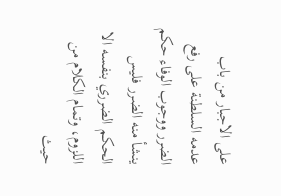على الاجبار من باب عدمه السلطنة على رفع الضرر ووجوب الوفاء حكم ينشأ منه الضرر فليس الحكم الضرري بنفسه الا اللزوم، وتمام الكلام من حيث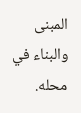المبنى والبناء في محله.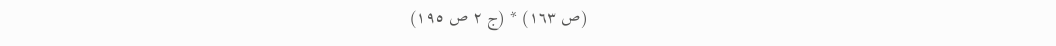(ص ١٦٣) * (ج ٢ ص ١٩٥)